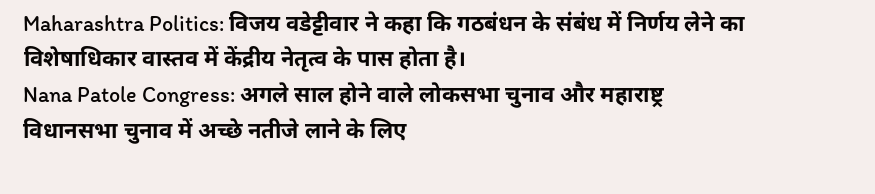Maharashtra Politics: विजय वडेट्टीवार ने कहा कि गठबंधन के संबंध में निर्णय लेने का विशेषाधिकार वास्तव में केंद्रीय नेतृत्व के पास होता है।
Nana Patole Congress: अगले साल होने वाले लोकसभा चुनाव और महाराष्ट्र विधानसभा चुनाव में अच्छे नतीजे लाने के लिए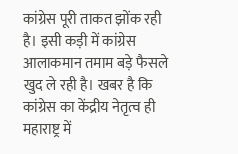कांग्रेस पूरी ताकत झोंक रही है। इसी कड़ी में कांग्रेस आलाकमान तमाम बड़े फैसले खुद ले रही है। खबर है कि कांग्रेस का केंद्रीय नेतृत्व ही महाराष्ट्र में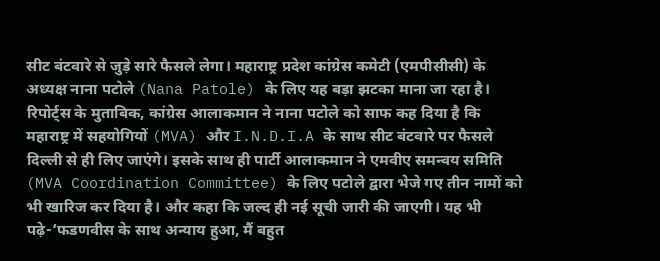सीट बंटवारे से जुड़े सारे फैसले लेगा। महाराष्ट्र प्रदेश कांग्रेस कमेटी (एमपीसीसी) के अध्यक्ष नाना पटोले (Nana Patole) के लिए यह बड़ा झटका माना जा रहा है।
रिपोर्ट्स के मुताबिक, कांग्रेस आलाकमान ने नाना पटोले को साफ कह दिया है कि महाराष्ट्र में सहयोगियों (MVA) और I.N.D.I.A के साथ सीट बंटवारे पर फैसले दिल्ली से ही लिए जाएंगे। इसके साथ ही पार्टी आलाकमान ने एमवीए समन्वय समिति (MVA Coordination Committee) के लिए पटोले द्वारा भेजे गए तीन नामों को भी खारिज कर दिया है। और कहा कि जल्द ही नई सूची जारी की जाएगी। यह भी पढ़े-‘फडणवीस के साथ अन्याय हुआ, मैं बहुत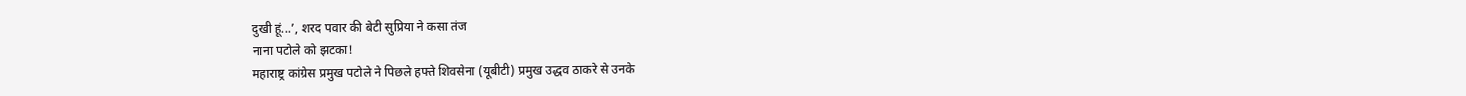दुखी हूं...’, शरद पवार की बेटी सुप्रिया ने कसा तंज
नाना पटोले को झटका!
महाराष्ट्र कांग्रेस प्रमुख पटोले ने पिछले हफ्ते शिवसेना (यूबीटी) प्रमुख उद्धव ठाकरे से उनके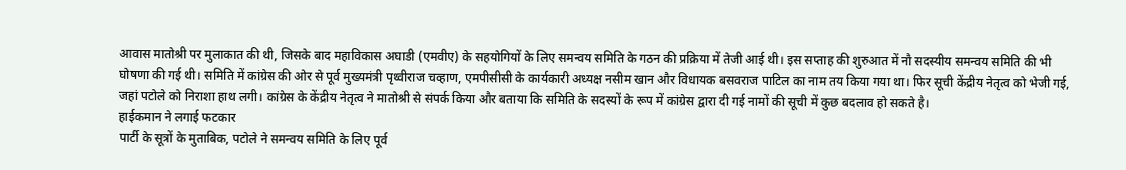आवास मातोश्री पर मुलाकात की थी, जिसके बाद महाविकास अघाडी (एमवीए) के सहयोगियों के लिए समन्वय समिति के गठन की प्रक्रिया में तेजी आई थी। इस सप्ताह की शुरुआत में नौ सदस्यीय समन्वय समिति की भी घोषणा की गई थी। समिति में कांग्रेस की ओर से पूर्व मुख्यमंत्री पृथ्वीराज चव्हाण, एमपीसीसी के कार्यकारी अध्यक्ष नसीम खान और विधायक बसवराज पाटिल का नाम तय किया गया था। फिर सूची केंद्रीय नेतृत्व को भेजी गई, जहां पटोले को निराशा हाथ लगी। कांग्रेस के केंद्रीय नेतृत्व ने मातोश्री से संपर्क किया और बताया कि समिति के सदस्यों के रूप में कांग्रेस द्वारा दी गई नामों की सूची में कुछ बदलाव हो सकते है।
हाईकमान ने लगाई फटकार
पार्टी के सूत्रों के मुताबिक, पटोले ने समन्वय समिति के लिए पूर्व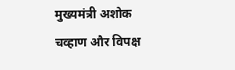मुख्यमंत्री अशोक चव्हाण और विपक्ष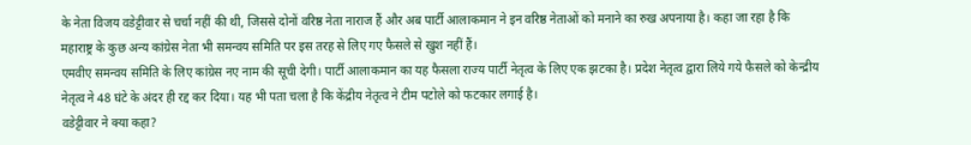के नेता विजय वडेट्टीवार से चर्चा नहीं की थी, जिससे दोनों वरिष्ठ नेता नाराज हैं और अब पार्टी आलाकमान ने इन वरिष्ठ नेताओं को मनाने का रुख अपनाया है। कहा जा रहा है कि महाराष्ट्र के कुछ अन्य कांग्रेस नेता भी समन्वय समिति पर इस तरह से लिए गए फैसले से खुश नहीं हैं।
एमवीए समन्वय समिति के लिए कांग्रेस नए नाम की सूची देगी। पार्टी आलाकमान का यह फैसला राज्य पार्टी नेतृत्व के लिए एक झटका है। प्रदेश नेतृत्व द्वारा लिये गये फैसले को केन्द्रीय नेतृत्व ने 48 घंटे के अंदर ही रद्द कर दिया। यह भी पता चला है कि केंद्रीय नेतृत्व ने टीम पटोले को फटकार लगाई है।
वडेट्टीवार ने क्या कहा?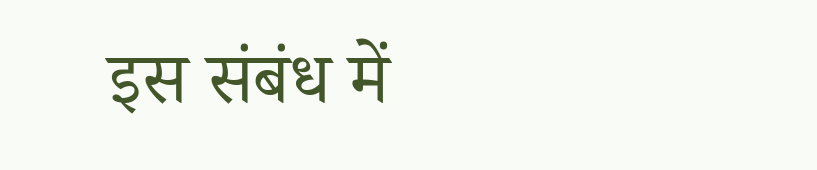इस संबंध में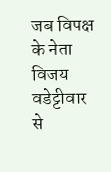जब विपक्ष के नेता विजय वडेट्टीवार से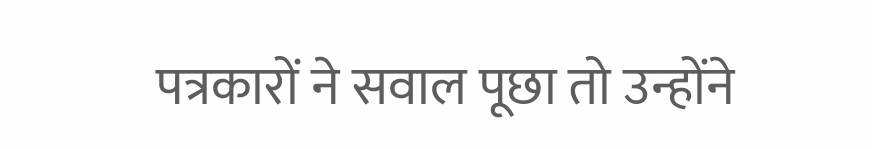पत्रकारों ने सवाल पूछा तो उन्होंने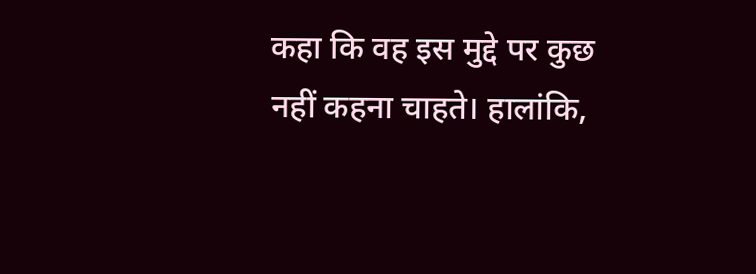कहा कि वह इस मुद्दे पर कुछ नहीं कहना चाहते। हालांकि,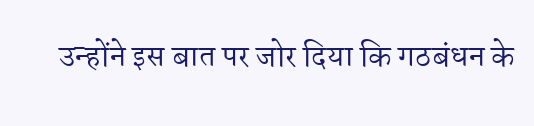उन्होंने इस बात पर जोर दिया कि गठबंधन के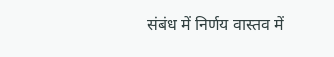संबंध में निर्णय वास्तव में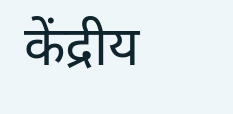केंद्रीय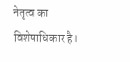नेतृत्व का विशेषाधिकार है।